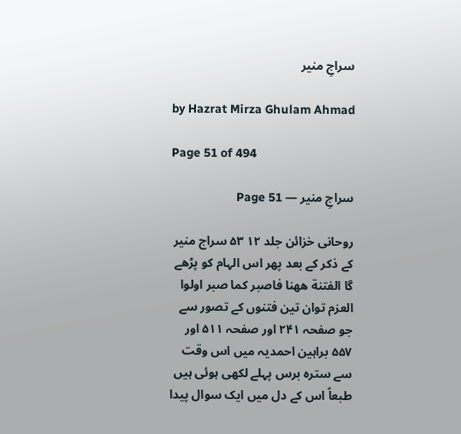سراجِ منیر

by Hazrat Mirza Ghulam Ahmad

Page 51 of 494

سراجِ منیر — Page 51

روحانی خزائن جلد ۱۲ ۵۳ سراج منیر کے ذکر کے بعد پھر اس الہام کو پڑھے گا الفتنة ههنا فاصبر كما صبر اولوا العزم توان تین فتنوں کے تصور سے جو صفحہ ۲۴۱ اور صفحہ ۵۱۱ اور ۵۵۷ براہین احمدیہ میں اس وقت سے سترہ برس پہلے لکھی ہوئی ہیں طبعاً اس کے دل میں ایک سوال پیدا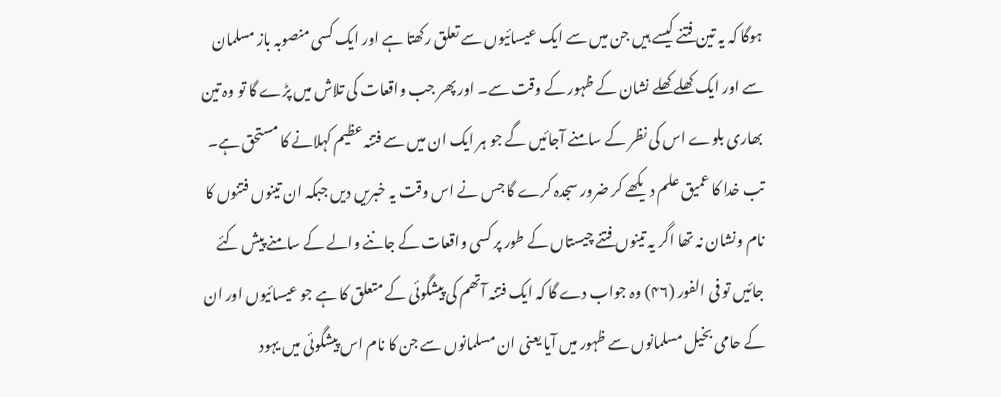ہوگا کہ یہ تین فتنے کیسے ہیں جن میں سے ایک عیسائیوں سے تعلق رکھتا ہے اور ایک کسی منصوبہ باز مسلمان سے اور ایک کھلے کھلے نشان کے ظہور کے وقت سے۔ اور پھر جب واقعات کی تلاش میں پڑے گا تو وہ تین بھاری بلوے اس کی نظر کے سامنے آجائیں گے جو ہر ایک ان میں سے فتنہ عظیم کہلانے کا مستحق ہے۔ تب خدا کا عمیق علم دیکھے کر ضرور سجدہ کرے گا جس نے اس وقت یہ خبریں دیں جبکہ ان تینوں فتنوں کا نام ونشان نہ تھا اگر یہ تینوں فتنے چیستاں کے طور پر کسی واقعات کے جاننے والے کے سامنے پیش کئے جائیں تو فی الفور (۴۶) وہ جواب دے گا کہ ایک فتنہ آتھم کی پیشگوئی کے متعلق کا ہے جو عیسائیوں اور ان کے حامی بخیل مسلمانوں سے ظہور میں آیا یعنی ان مسلمانوں سے جن کا نام اس پیشگوئی میں یہود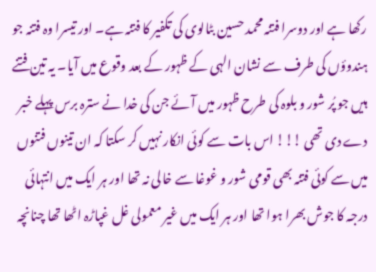رکھا ہے اور دوسرا فتنہ محمد حسین بٹالوی کی تکفیر کا فتنہ ہے۔ اور تیسرا وہ فتنہ جو ہندوؤں کی طرف سے نشان الہی کے ظہور کے بعد وقوع میں آیا۔ یہ تین فتنے ہیں جو پُر شور و بلوہ کی طرح ظہور میں آئے جن کی خدا نے سترہ برس پہلے خبر دے دی تھی !!! اس بات سے کوئی انکار نہیں کر سکتا کہ ان تینوں فتنوں میں سے کوئی فتنہ بھی قومی شور و غوغا سے خالی نہ تھا اور ہر ایک میں انتہائی درجہ کا جوش بھرا ہوا تھا اور ہر ایک میں غیر معمولی غل غپاڑہ اٹھا تھا چنانچہ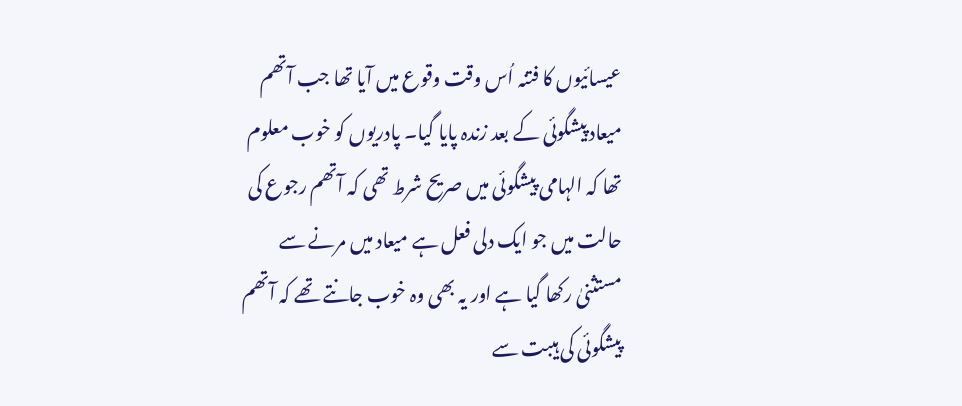عیسائیوں کا فتنہ اُس وقت وقوع میں آیا تھا جب آتھم میعاد پیشگوئی کے بعد زندہ پایا گیا۔ پادریوں کو خوب معلوم تھا کہ الہامی پیشگوئی میں صریح شرط تھی کہ آتھم رجوع کی حالت میں جو ایک دلی فعل ہے میعاد میں مرنے سے مستثنیٰ رکھا گیا ہے اور یہ بھی وہ خوب جانتے تھے کہ آتھم پیشگوئی کی ہیبت سے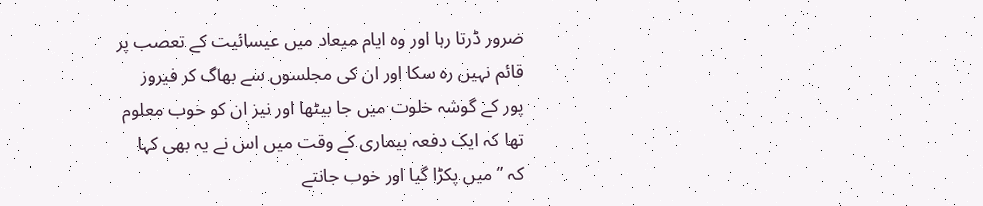ضرور ڈرتا رہا اور وہ ایام میعاد میں عیسائیت کے تعصب پر قائم نہیں رہ سکا اور ان کی مجلسوں سے بھاگ کر فیروز پور کے گوشہ خلوت میں جا بیٹھا اور نیز ان کو خوب معلوم تھا کہ ایک دفعہ بیماری کے وقت میں اس نے یہ بھی کہا کہ ” میں پکڑا گیا اور خوب جانتے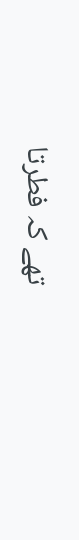تھے کہ فطرتا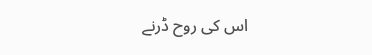اس کی روح ڈرنے